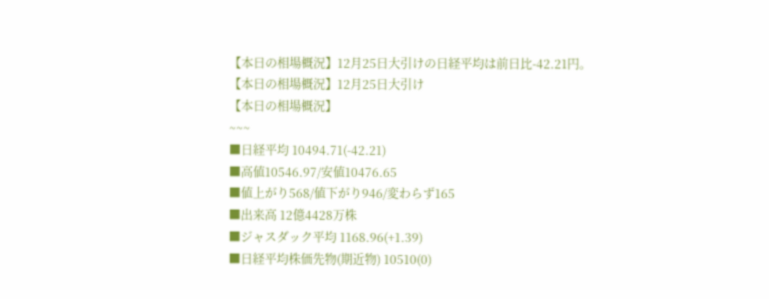【本日の相場概況】12月25日大引けの日経平均は前日比-42.21円。
【本日の相場概況】12月25日大引け
【本日の相場概況】
~~~
■日経平均 10494.71(-42.21)
■高値10546.97/安値10476.65
■値上がり568/値下がり946/変わらず165
■出来高 12億4428万株
■ジャスダック平均 1168.96(+1.39)
■日経平均株価先物(期近物) 10510(0)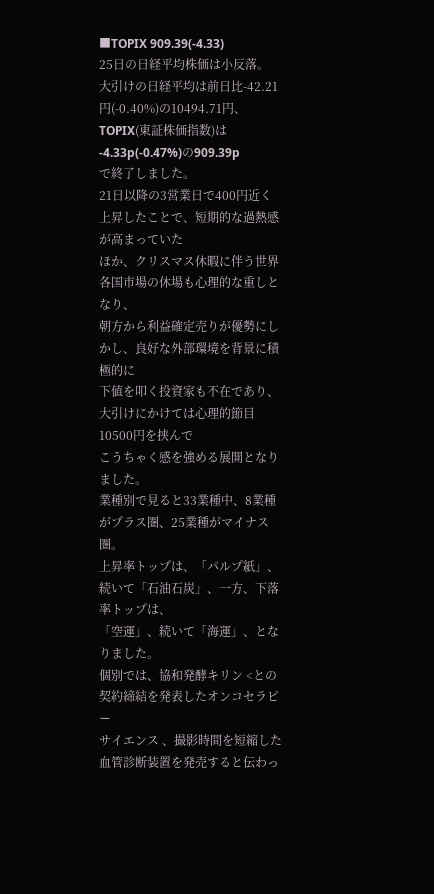■TOPIX 909.39(-4.33)
25日の日経平均株価は小反落。
大引けの日経平均は前日比-42.21円(-0.40%)の10494.71円、
TOPIX(東証株価指数)は-4.33p(-0.47%)の909.39p
で終了しました。
21日以降の3営業日で400円近く上昇したことで、短期的な過熱感が高まっていた
ほか、クリスマス休暇に伴う世界各国市場の休場も心理的な重しとなり、
朝方から利益確定売りが優勢にしかし、良好な外部環境を背景に積極的に
下値を叩く投資家も不在であり、大引けにかけては心理的節目10500円を挟んで
こうちゃく感を強める展開となりました。
業種別で見ると33業種中、8業種がプラス圏、25業種がマイナス圏。
上昇率トップは、「パルプ紙」、続いて「石油石炭」、一方、下落率トップは、
「空運」、続いて「海運」、となりました。
個別では、協和発酵キリン <との契約締結を発表したオンコセラピー
サイエンス 、撮影時間を短縮した血管診断装置を発売すると伝わっ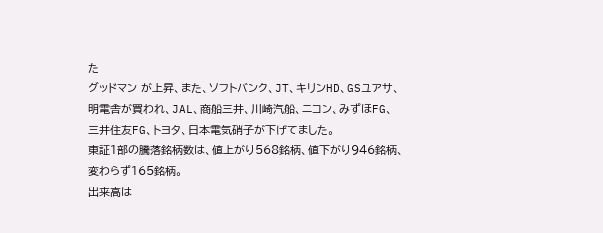た
グッドマン が上昇、また、ソフトバンク、JT、キリンHD、GSユアサ、
明電舎が買われ、JAL、商船三井、川崎汽船、ニコン、みずほFG、
三井住友FG、トヨタ、日本電気硝子が下げてました。
東証1部の騰落銘柄数は、値上がり568銘柄、値下がり946銘柄、
変わらず165銘柄。
出来高は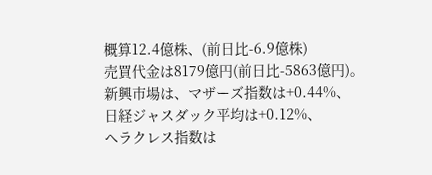概算12.4億株、(前日比-6.9億株)
売買代金は8179億円(前日比-5863億円)。
新興市場は、マザーズ指数は+0.44%、
日経ジャスダック平均は+0.12%、
ヘラクレス指数は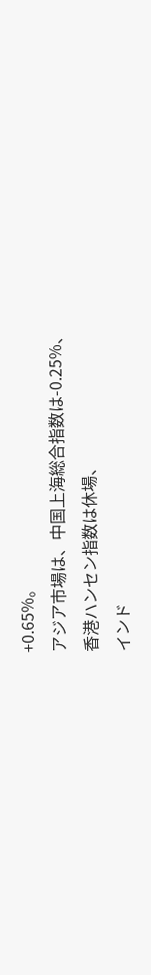+0.65%。
アジア市場は、中国上海総合指数は-0.25%、
香港ハンセン指数は休場、
インド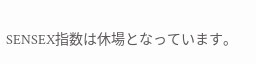SENSEX指数は休場となっています。